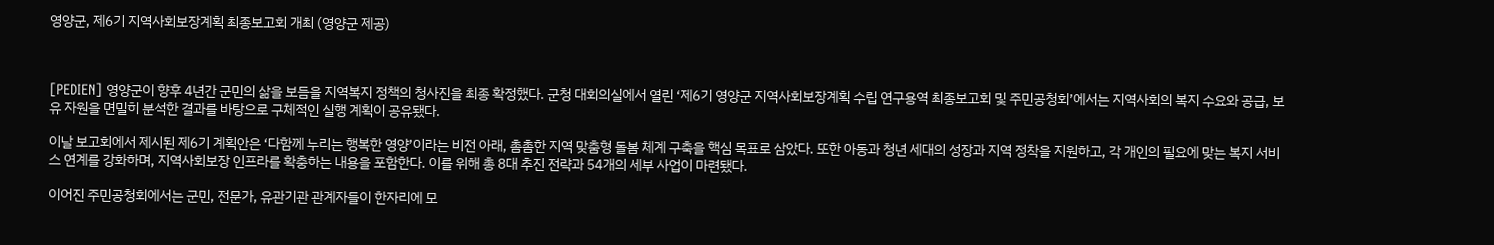영양군, 제6기 지역사회보장계획 최종보고회 개최 (영양군 제공)



[PEDIEN] 영양군이 향후 4년간 군민의 삶을 보듬을 지역복지 정책의 청사진을 최종 확정했다. 군청 대회의실에서 열린 ‘제6기 영양군 지역사회보장계획 수립 연구용역 최종보고회 및 주민공청회’에서는 지역사회의 복지 수요와 공급, 보유 자원을 면밀히 분석한 결과를 바탕으로 구체적인 실행 계획이 공유됐다.

이날 보고회에서 제시된 제6기 계획안은 ‘다함께 누리는 행복한 영양’이라는 비전 아래, 촘촘한 지역 맞춤형 돌봄 체계 구축을 핵심 목표로 삼았다. 또한 아동과 청년 세대의 성장과 지역 정착을 지원하고, 각 개인의 필요에 맞는 복지 서비스 연계를 강화하며, 지역사회보장 인프라를 확충하는 내용을 포함한다. 이를 위해 총 8대 추진 전략과 54개의 세부 사업이 마련됐다.

이어진 주민공청회에서는 군민, 전문가, 유관기관 관계자들이 한자리에 모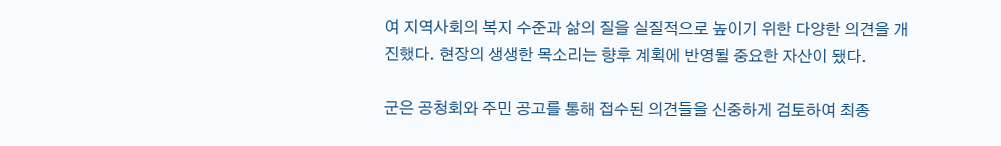여 지역사회의 복지 수준과 삶의 질을 실질적으로 높이기 위한 다양한 의견을 개진했다. 현장의 생생한 목소리는 향후 계획에 반영될 중요한 자산이 됐다.

군은 공청회와 주민 공고를 통해 접수된 의견들을 신중하게 검토하여 최종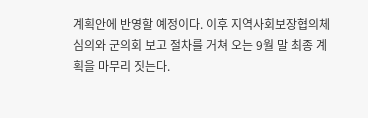계획안에 반영할 예정이다. 이후 지역사회보장협의체 심의와 군의회 보고 절차를 거쳐 오는 9월 말 최종 계획을 마무리 짓는다.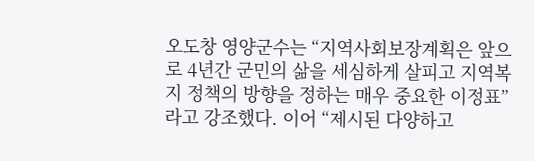오도창 영양군수는 “지역사회보장계획은 앞으로 4년간 군민의 삶을 세심하게 살피고 지역복지 정책의 방향을 정하는 매우 중요한 이정표”라고 강조했다. 이어 “제시된 다양하고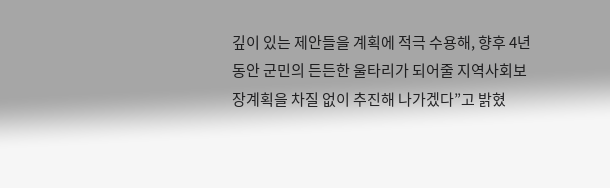깊이 있는 제안들을 계획에 적극 수용해, 향후 4년 동안 군민의 든든한 울타리가 되어줄 지역사회보장계획을 차질 없이 추진해 나가겠다”고 밝혔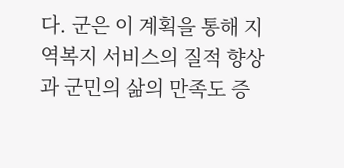다. 군은 이 계획을 통해 지역복지 서비스의 질적 향상과 군민의 삶의 만족도 증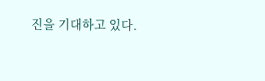진을 기대하고 있다.